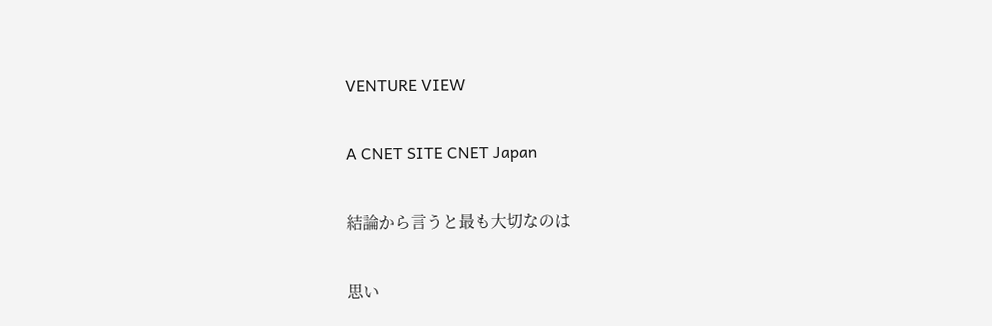VENTURE VIEW

A CNET SITE CNET Japan

結論から言うと最も大切なのは

思い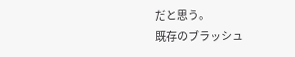だと思う。
既存のブラッシュ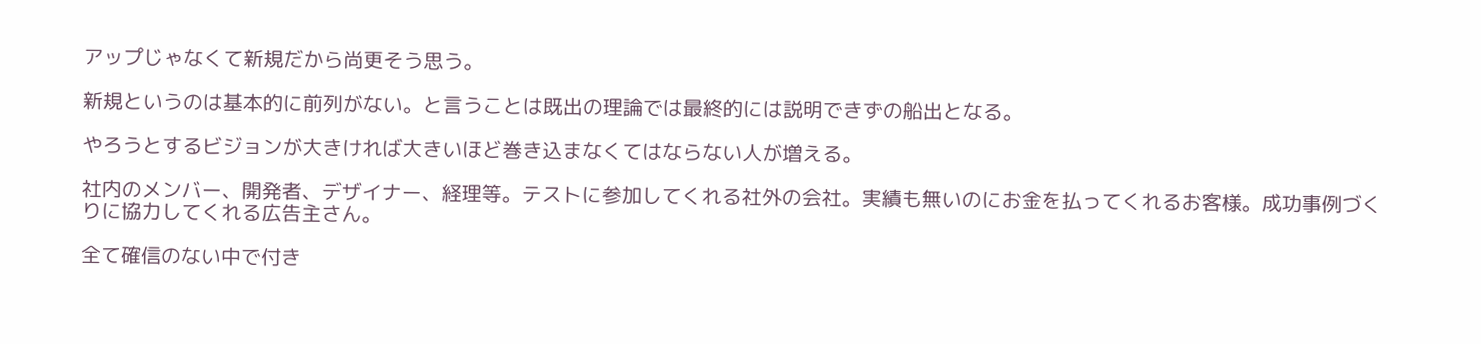アップじゃなくて新規だから尚更そう思う。

新規というのは基本的に前列がない。と言うことは既出の理論では最終的には説明できずの船出となる。

やろうとするビジョンが大きければ大きいほど巻き込まなくてはならない人が増える。

社内のメンバー、開発者、デザイナー、経理等。テストに参加してくれる社外の会社。実績も無いのにお金を払ってくれるお客様。成功事例づくりに協力してくれる広告主さん。

全て確信のない中で付き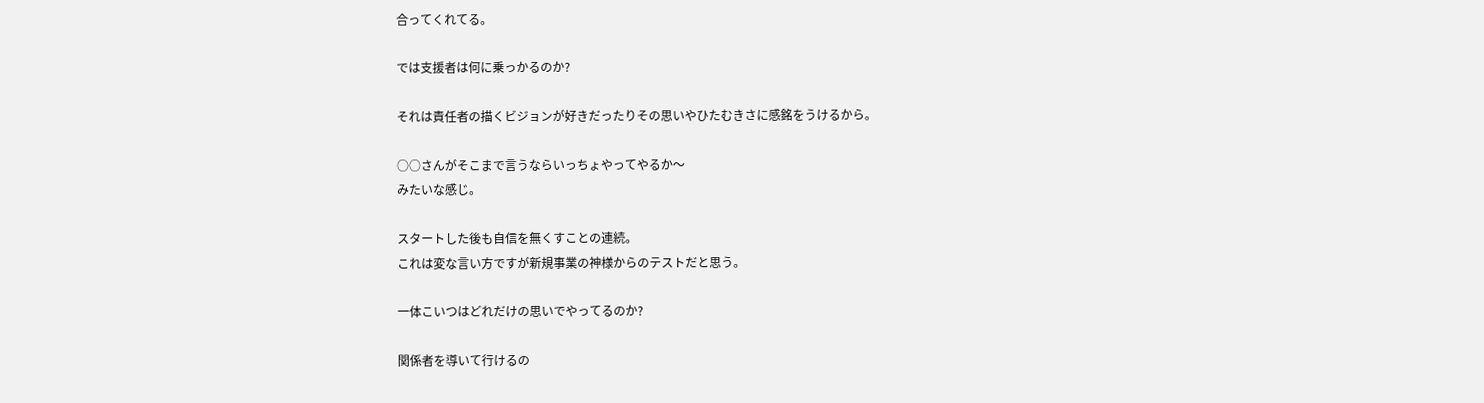合ってくれてる。

では支援者は何に乗っかるのか?

それは責任者の描くビジョンが好きだったりその思いやひたむきさに感銘をうけるから。

○○さんがそこまで言うならいっちょやってやるか〜
みたいな感じ。

スタートした後も自信を無くすことの連続。
これは変な言い方ですが新規事業の神様からのテストだと思う。

一体こいつはどれだけの思いでやってるのか?

関係者を導いて行けるの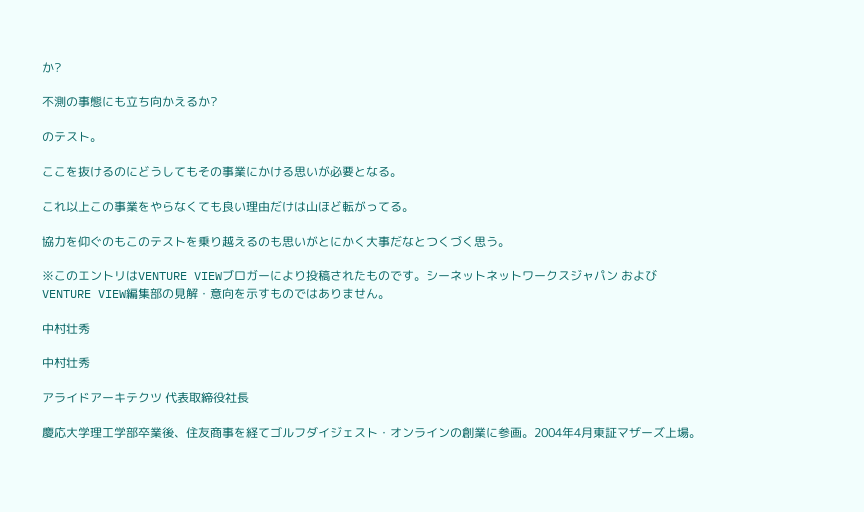か?

不測の事態にも立ち向かえるか?

のテスト。

ここを抜けるのにどうしてもその事業にかける思いが必要となる。

これ以上この事業をやらなくても良い理由だけは山ほど転がってる。

協力を仰ぐのもこのテストを乗り越えるのも思いがとにかく大事だなとつくづく思う。

※このエントリはVENTURE VIEWブロガーにより投稿されたものです。シーネットネットワークスジャパン および VENTURE VIEW編集部の見解・意向を示すものではありません。

中村壮秀

中村壮秀

アライドアーキテクツ 代表取締役社長

慶応大学理工学部卒業後、住友商事を経てゴルフダイジェスト・オンラインの創業に参画。2004年4月東証マザーズ上場。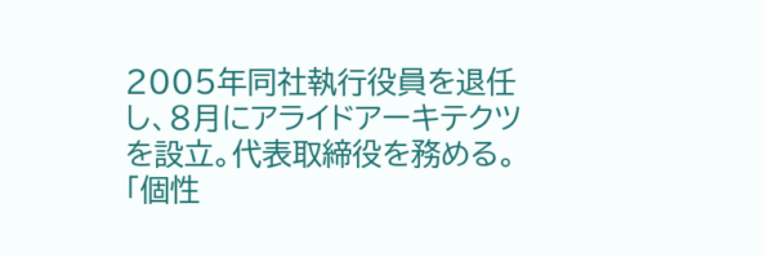2005年同社執行役員を退任し、8月にアライドアーキテクツを設立。代表取締役を務める。「個性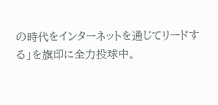の時代をインターネットを通じてリードする」を旗印に全力投球中。